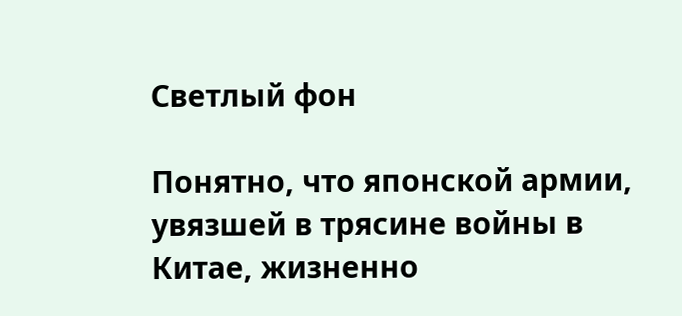Светлый фон

Понятно, что японской армии, увязшей в трясине войны в Китае, жизненно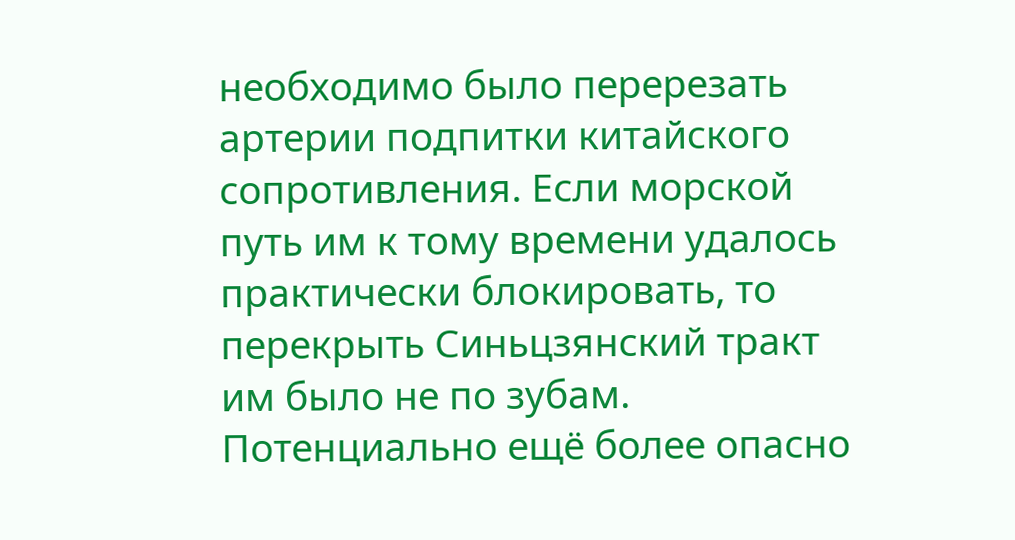необходимо было перерезать артерии подпитки китайского сопротивления. Если морской путь им к тому времени удалось практически блокировать, то перекрыть Синьцзянский тракт им было не по зубам. Потенциально ещё более опасно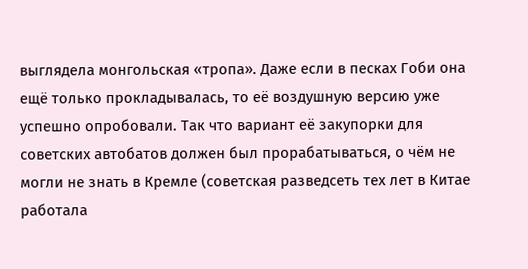выглядела монгольская «тропа». Даже если в песках Гоби она ещё только прокладывалась, то её воздушную версию уже успешно опробовали. Так что вариант её закупорки для советских автобатов должен был прорабатываться, о чём не могли не знать в Кремле (советская разведсеть тех лет в Китае работала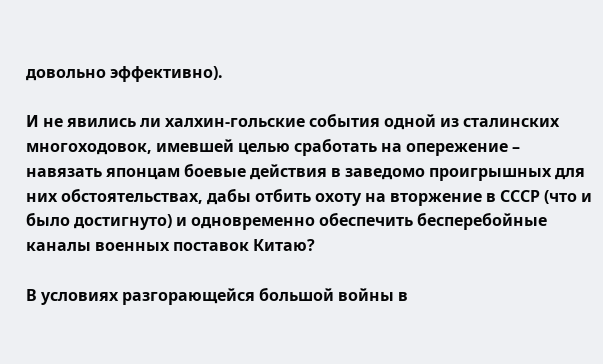довольно эффективно).

И не явились ли халхин-гольские события одной из сталинских многоходовок, имевшей целью сработать на опережение – навязать японцам боевые действия в заведомо проигрышных для них обстоятельствах, дабы отбить охоту на вторжение в СССР (что и было достигнуто) и одновременно обеспечить бесперебойные каналы военных поставок Китаю?

В условиях разгорающейся большой войны в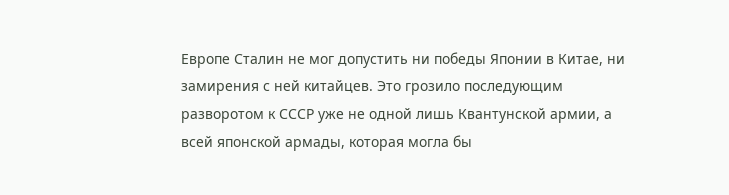Европе Сталин не мог допустить ни победы Японии в Китае, ни замирения с ней китайцев. Это грозило последующим разворотом к СССР уже не одной лишь Квантунской армии, а всей японской армады, которая могла бы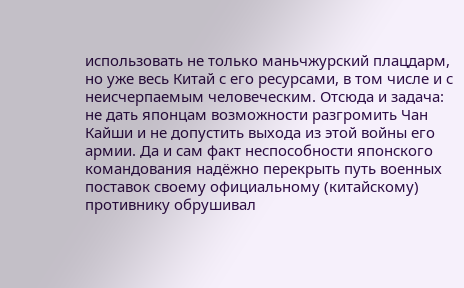использовать не только маньчжурский плацдарм, но уже весь Китай с его ресурсами, в том числе и с неисчерпаемым человеческим. Отсюда и задача: не дать японцам возможности разгромить Чан Кайши и не допустить выхода из этой войны его армии. Да и сам факт неспособности японского командования надёжно перекрыть путь военных поставок своему официальному (китайскому) противнику обрушивал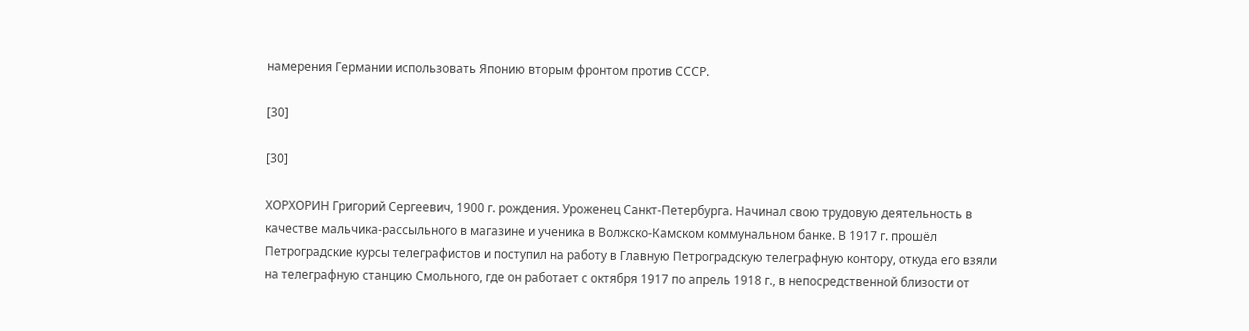намерения Германии использовать Японию вторым фронтом против СССР.

[30]

[30]

ХОРХОРИН Григорий Сергеевич, 1900 г. рождения. Уроженец Санкт-Петербурга. Начинал свою трудовую деятельность в качестве мальчика-рассыльного в магазине и ученика в Волжско-Камском коммунальном банке. В 1917 г. прошёл Петроградские курсы телеграфистов и поступил на работу в Главную Петроградскую телеграфную контору, откуда его взяли на телеграфную станцию Смольного, где он работает с октября 1917 по апрель 1918 г., в непосредственной близости от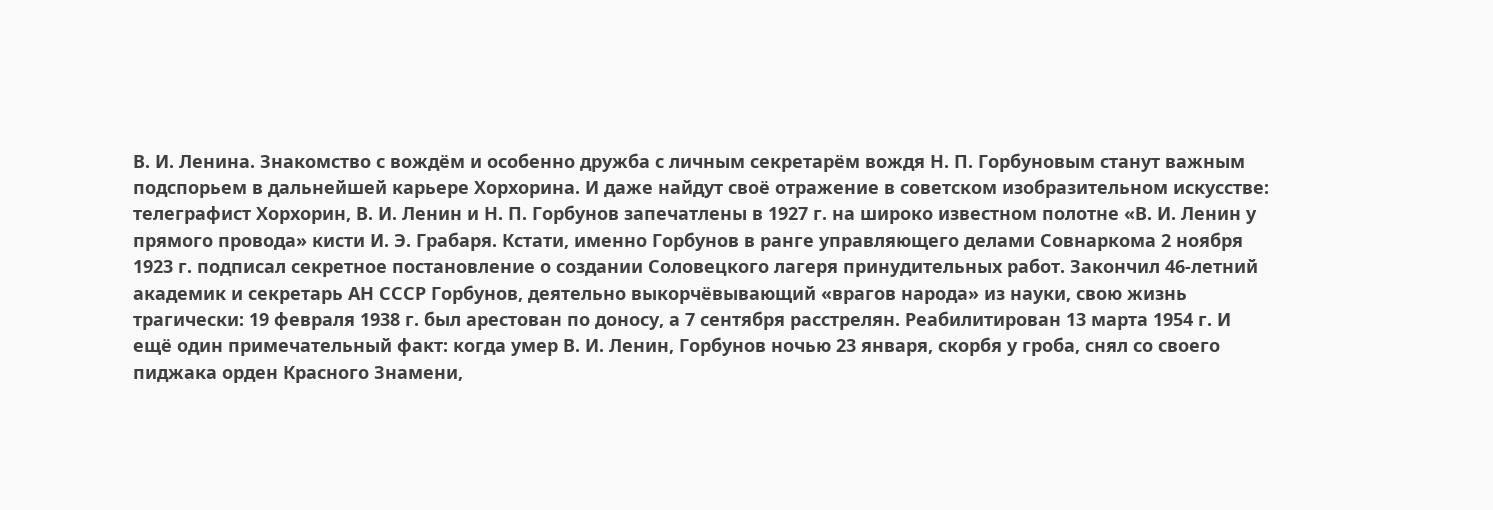В. И. Ленина. Знакомство с вождём и особенно дружба с личным секретарём вождя Н. П. Горбуновым станут важным подспорьем в дальнейшей карьере Хорхорина. И даже найдут своё отражение в советском изобразительном искусстве: телеграфист Хорхорин, В. И. Ленин и Н. П. Горбунов запечатлены в 1927 г. на широко известном полотне «В. И. Ленин у прямого провода» кисти И. Э. Грабаря. Кстати, именно Горбунов в ранге управляющего делами Совнаркома 2 ноября 1923 г. подписал секретное постановление о создании Соловецкого лагеря принудительных работ. Закончил 46-летний академик и секретарь АН СССР Горбунов, деятельно выкорчёвывающий «врагов народа» из науки, свою жизнь трагически: 19 февраля 1938 г. был арестован по доносу, а 7 сентября расстрелян. Реабилитирован 13 марта 1954 г. И ещё один примечательный факт: когда умер В. И. Ленин, Горбунов ночью 23 января, скорбя у гроба, снял со своего пиджака орден Красного Знамени,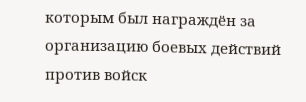которым был награждён за организацию боевых действий против войск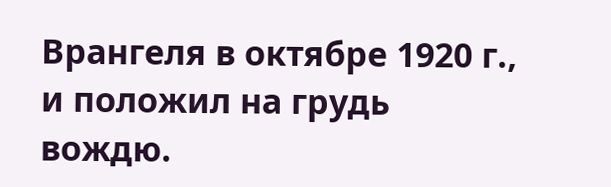Врангеля в октябре 1920 г., и положил на грудь вождю.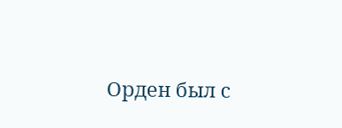Орден был с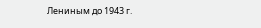Лениным до 1943 г.